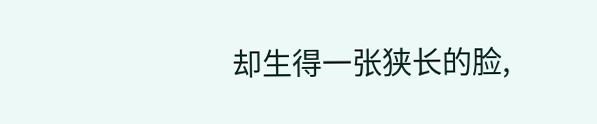却生得一张狭长的脸,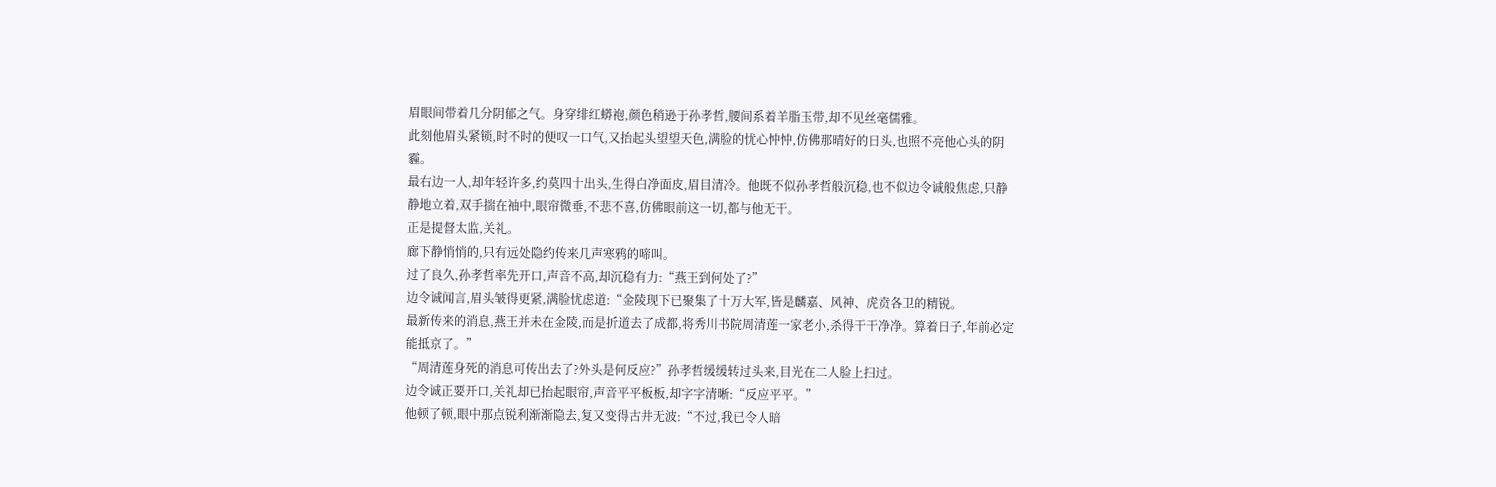眉眼间带着几分阴郁之气。身穿绯红蟒袍,颜色稍逊于孙孝哲,腰间系着羊脂玉带,却不见丝毫儒雅。
此刻他眉头紧锁,时不时的便叹一口气,又抬起头望望天色,满脸的忧心忡忡,仿佛那晴好的日头,也照不亮他心头的阴霾。
最右边一人,却年轻许多,约莫四十出头,生得白净面皮,眉目清冷。他既不似孙孝哲般沉稳,也不似边令诚般焦虑,只静静地立着,双手揣在袖中,眼帘微垂,不悲不喜,仿佛眼前这一切,都与他无干。
正是提督太监,关礼。
廊下静悄悄的,只有远处隐约传来几声寒鸦的啼叫。
过了良久,孙孝哲率先开口,声音不高,却沉稳有力:“燕王到何处了?”
边令诚闻言,眉头皱得更紧,满脸忧虑道:“金陵现下已聚集了十万大军,皆是麟嘉、风神、虎贲各卫的精锐。
最新传来的消息,燕王并未在金陵,而是折道去了成都,将秀川书院周清莲一家老小,杀得干干净净。算着日子,年前必定能抵京了。”
“周清莲身死的消息可传出去了?外头是何反应?”孙孝哲缓缓转过头来,目光在二人脸上扫过。
边令诚正要开口,关礼却已抬起眼帘,声音平平板板,却字字清晰:“反应平平。”
他顿了顿,眼中那点锐利渐渐隐去,复又变得古井无波:“不过,我已令人暗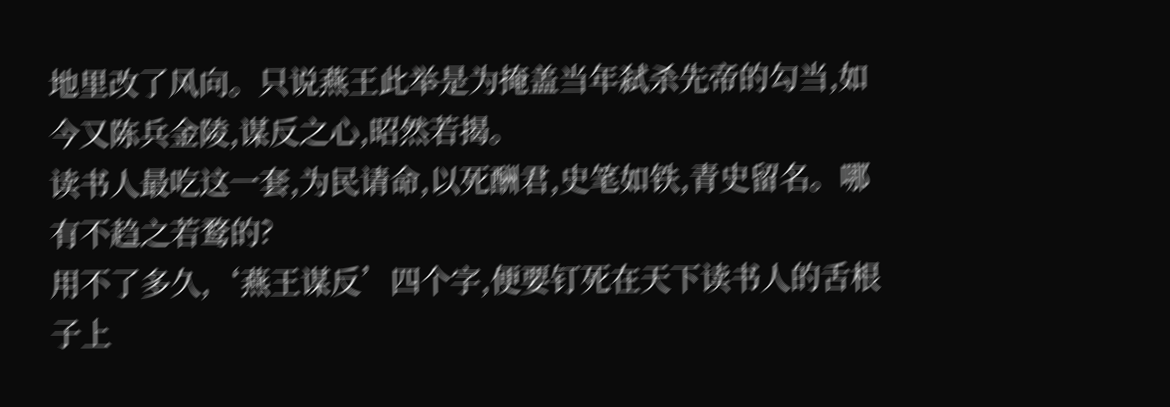地里改了风向。只说燕王此举是为掩盖当年弑杀先帝的勾当,如今又陈兵金陵,谋反之心,昭然若揭。
读书人最吃这一套,为民请命,以死酬君,史笔如铁,青史留名。哪有不趋之若鹜的?
用不了多久,‘燕王谋反’四个字,便要钉死在天下读书人的舌根子上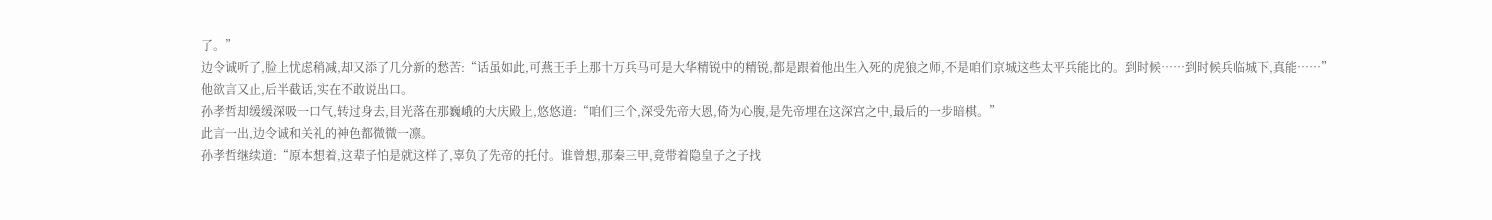了。”
边令诚听了,脸上忧虑稍减,却又添了几分新的愁苦:“话虽如此,可燕王手上那十万兵马可是大华精锐中的精锐,都是跟着他出生入死的虎狼之师,不是咱们京城这些太平兵能比的。到时候……到时候兵临城下,真能……”
他欲言又止,后半截话,实在不敢说出口。
孙孝哲却缓缓深吸一口气,转过身去,目光落在那巍峨的大庆殿上,悠悠道:“咱们三个,深受先帝大恩,倚为心腹,是先帝埋在这深宫之中,最后的一步暗棋。”
此言一出,边令诚和关礼的神色都微微一凛。
孙孝哲继续道:“原本想着,这辈子怕是就这样了,辜负了先帝的托付。谁曾想,那秦三甲,竟带着隐皇子之子找